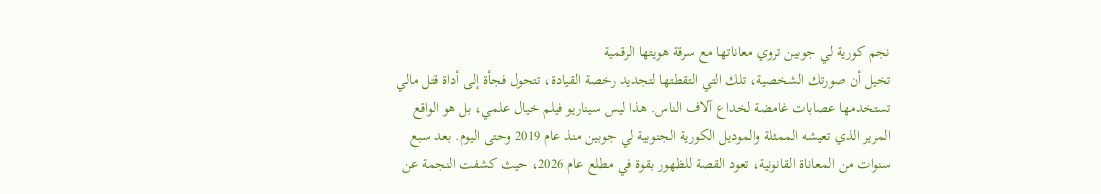نجم كورية لي جوبين تروي معاناتها مع سرقة هويتها الرقمية
تخيل أن صورتك الشخصية، تلك التي التقطتها لتجديد رخصة القيادة، تتحول فجأة إلى أداة قتل مالي تستخدمها عصابات غامضة لخداع آلاف الناس. هذا ليس سيناريو فيلم خيال علمي، بل هو الواقع المرير الذي تعيشه الممثلة والموديل الكورية الجنوبية لي جوبين منذ عام 2019 وحتى اليوم. بعد سبع سنوات من المعاناة القانونية، تعود القصة للظهور بقوة في مطلع عام 2026، حيث كشفت النجمة عن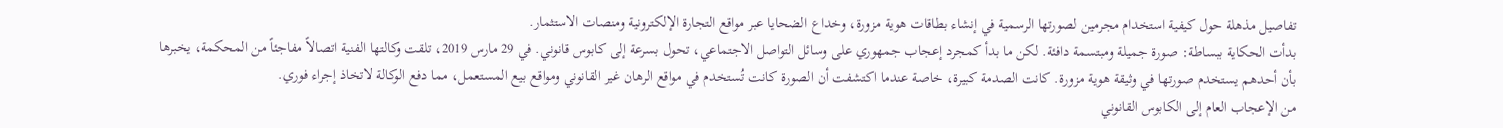تفاصيل مذهلة حول كيفية استخدام مجرمين لصورتها الرسمية في إنشاء بطاقات هوية مزورة، وخداع الضحايا عبر مواقع التجارة الإلكترونية ومنصات الاستثمار.
بدأت الحكاية ببساطة: صورة جميلة ومبتسمة دافئة. لكن ما بدأ كمجرد إعجاب جمهوري على وسائل التواصل الاجتماعي، تحول بسرعة إلى كابوس قانوني. في 29 مارس 2019، تلقت وكالتها الفنية اتصالاً مفاجئاً من المحكمة، يخبرها بأن أحدهم يستخدم صورتها في وثيقة هوية مزورة. كانت الصدمة كبيرة، خاصة عندما اكتشفت أن الصورة كانت تُستخدم في مواقع الرهان غير القانوني ومواقع بيع المستعمل، مما دفع الوكالة لاتخاذ إجراء فوري.
من الإعجاب العام إلى الكابوس القانوني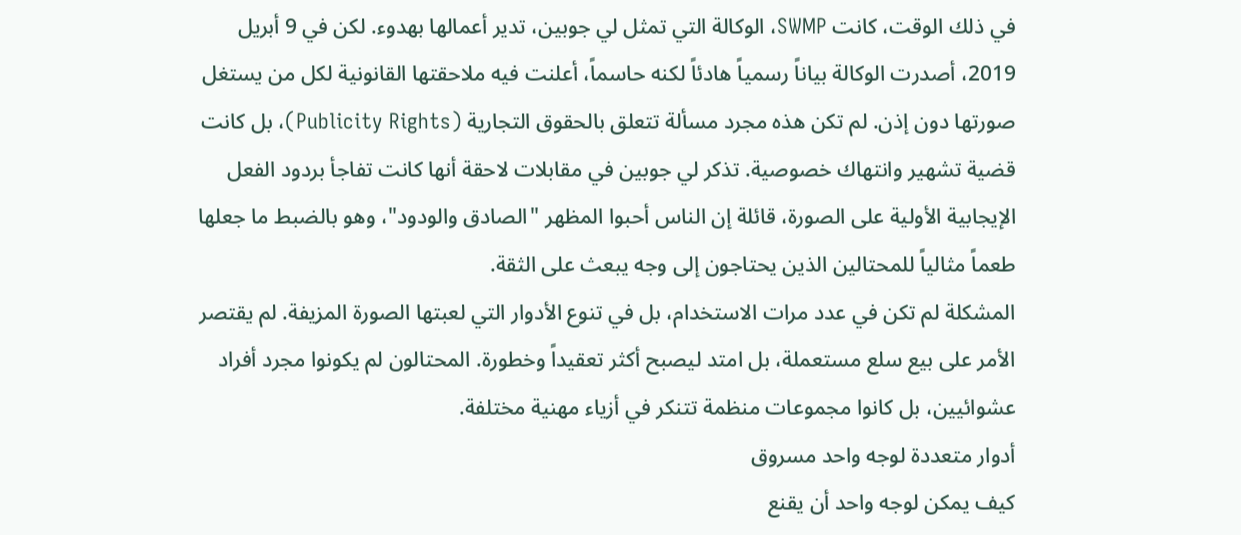في ذلك الوقت، كانت SWMP، الوكالة التي تمثل لي جوبين، تدير أعمالها بهدوء. لكن في 9 أبريل 2019، أصدرت الوكالة بياناً رسمياً هادئاً لكنه حاسماً، أعلنت فيه ملاحقتها القانونية لكل من يستغل صورتها دون إذن. لم تكن هذه مجرد مسألة تتعلق بالحقوق التجارية (Publicity Rights)، بل كانت قضية تشهير وانتهاك خصوصية. تذكر لي جوبين في مقابلات لاحقة أنها كانت تفاجأ بردود الفعل الإيجابية الأولية على الصورة، قائلة إن الناس أحبوا المظهر "الصادق والودود"، وهو بالضبط ما جعلها طعماً مثالياً للمحتالين الذين يحتاجون إلى وجه يبعث على الثقة.
المشكلة لم تكن في عدد مرات الاستخدام، بل في تنوع الأدوار التي لعبتها الصورة المزيفة. لم يقتصر الأمر على بيع سلع مستعملة، بل امتد ليصبح أكثر تعقيداً وخطورة. المحتالون لم يكونوا مجرد أفراد عشوائيين، بل كانوا مجموعات منظمة تتنكر في أزياء مهنية مختلفة.
أدوار متعددة لوجه واحد مسروق
كيف يمكن لوجه واحد أن يقنع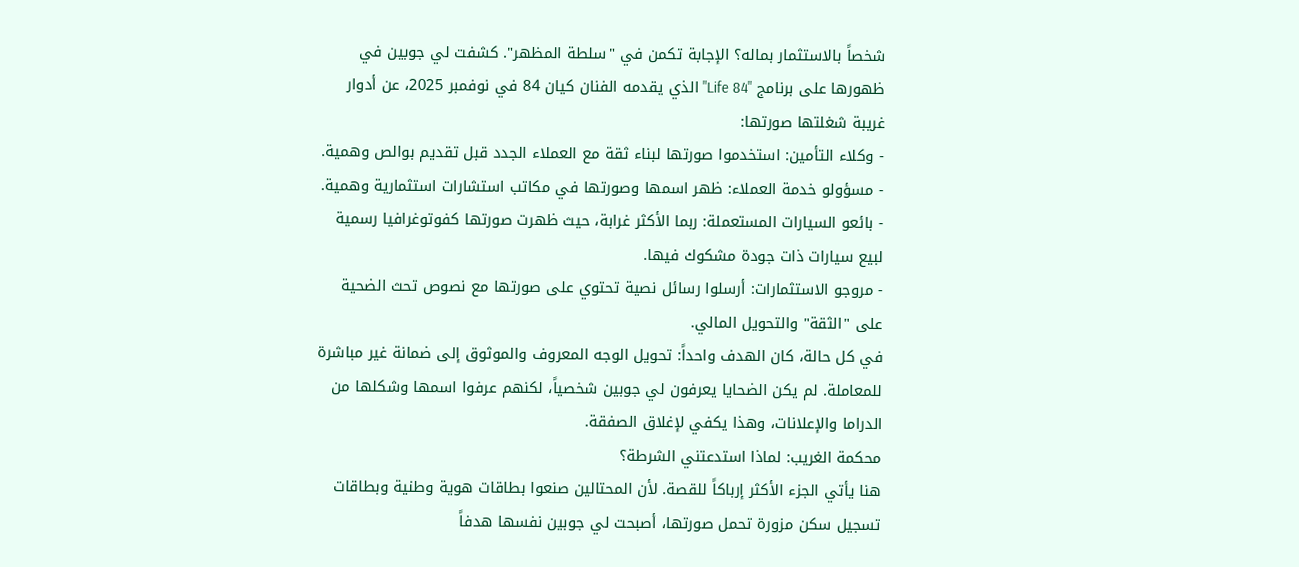شخصاً بالاستثمار بماله؟ الإجابة تكمن في "سلطة المظهر". كشفت لي جوبين في ظهورها على برنامج "Life 84" الذي يقدمه الفنان كيان 84 في نوفمبر 2025، عن أدوار غريبة شغلتها صورتها:
- وكلاء التأمين: استخدموا صورتها لبناء ثقة مع العملاء الجدد قبل تقديم بوالص وهمية.
- مسؤولو خدمة العملاء: ظهر اسمها وصورتها في مكاتب استشارات استثمارية وهمية.
- بائعو السيارات المستعملة: ربما الأكثر غرابة، حيث ظهرت صورتها كفوتوغرافيا رسمية لبيع سيارات ذات جودة مشكوك فيها.
- مروجو الاستثمارات: أرسلوا رسائل نصية تحتوي على صورتها مع نصوص تحث الضحية على "الثقة" والتحويل المالي.
في كل حالة، كان الهدف واحداً: تحويل الوجه المعروف والموثوق إلى ضمانة غير مباشرة للمعاملة. لم يكن الضحايا يعرفون لي جوبين شخصياً، لكنهم عرفوا اسمها وشكلها من الدراما والإعلانات، وهذا يكفي لإغلاق الصفقة.
محكمة الغريب: لماذا استدعتني الشرطة؟
هنا يأتي الجزء الأكثر إرباكاً للقصة. لأن المحتالين صنعوا بطاقات هوية وطنية وبطاقات تسجيل سكن مزورة تحمل صورتها، أصبحت لي جوبين نفسها هدفاً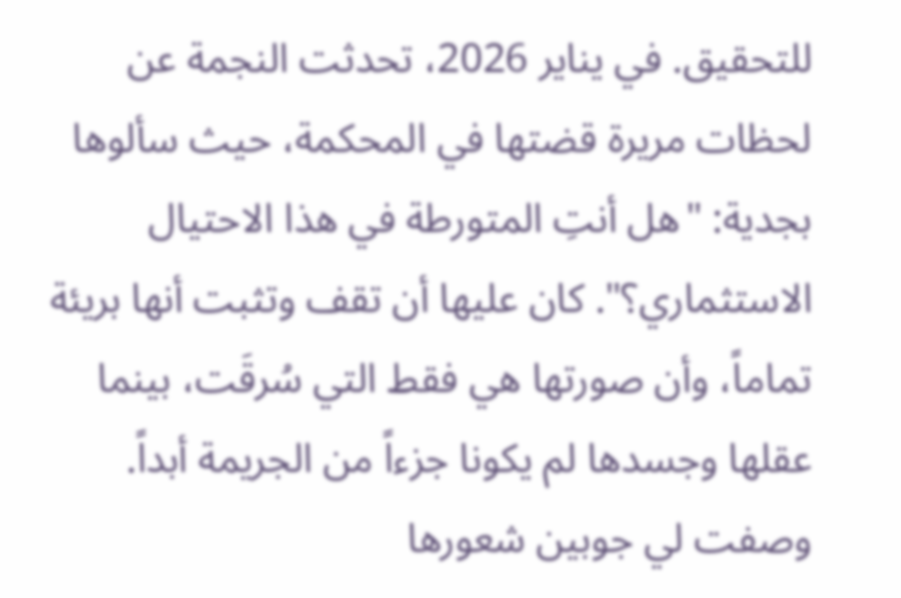للتحقيق. في يناير 2026، تحدثت النجمة عن لحظات مريرة قضتها في المحكمة، حيث سألوها بجدية: "هل أنتِ المتورطة في هذا الاحتيال الاستثماري؟". كان عليها أن تقف وتثبت أنها بريئة تماماً، وأن صورتها هي فقط التي سُرقَت، بينما عقلها وجسدها لم يكونا جزءاً من الجريمة أبداً.
وصفت لي جوبين شعورها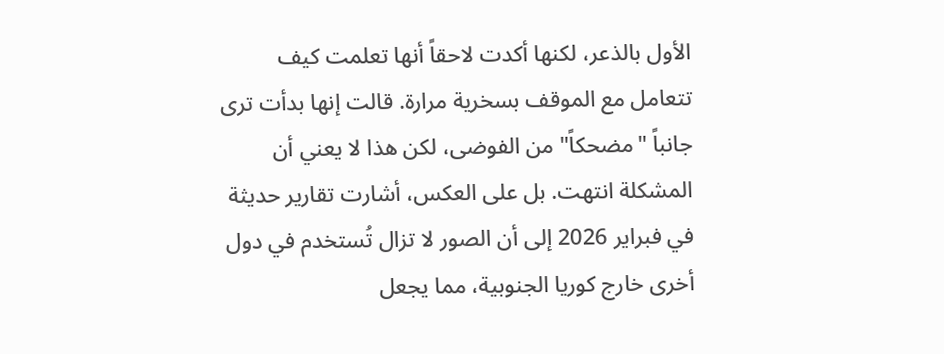الأول بالذعر، لكنها أكدت لاحقاً أنها تعلمت كيف تتعامل مع الموقف بسخرية مرارة. قالت إنها بدأت ترى جانباً "مضحكاً" من الفوضى، لكن هذا لا يعني أن المشكلة انتهت. بل على العكس، أشارت تقارير حديثة في فبراير 2026 إلى أن الصور لا تزال تُستخدم في دول أخرى خارج كوريا الجنوبية، مما يجعل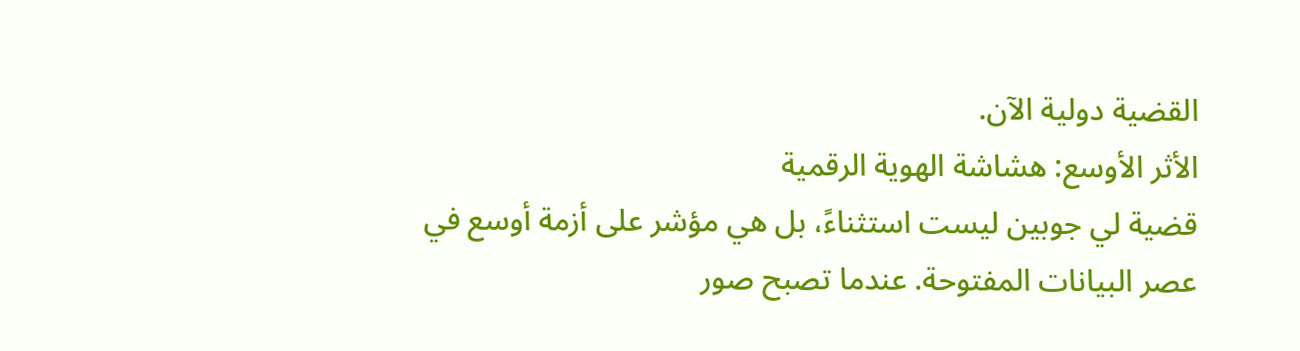القضية دولية الآن.
الأثر الأوسع: هشاشة الهوية الرقمية
قضية لي جوبين ليست استثناءً، بل هي مؤشر على أزمة أوسع في عصر البيانات المفتوحة. عندما تصبح صور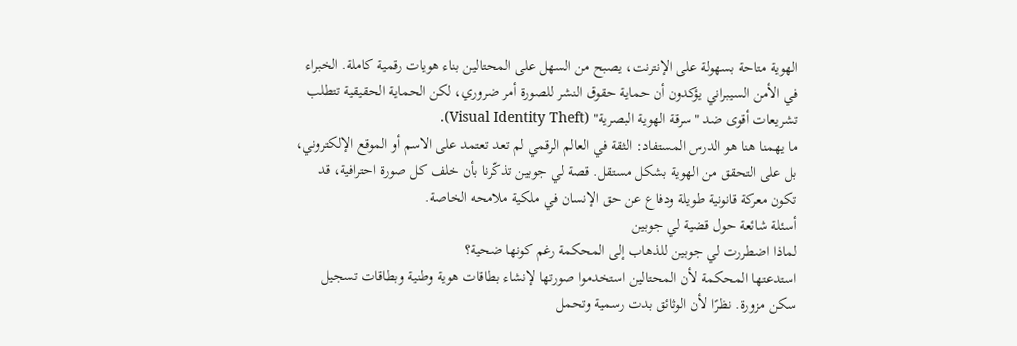الهوية متاحة بسهولة على الإنترنت، يصبح من السهل على المحتالين بناء هويات رقمية كاملة. الخبراء في الأمن السيبراني يؤكدون أن حماية حقوق النشر للصورة أمر ضروري، لكن الحماية الحقيقية تتطلب تشريعات أقوى ضد "سرقة الهوية البصرية" (Visual Identity Theft).
ما يهمنا هنا هو الدرس المستفاد: الثقة في العالم الرقمي لم تعد تعتمد على الاسم أو الموقع الإلكتروني، بل على التحقق من الهوية بشكل مستقل. قصة لي جوبين تذكّرنا بأن خلف كل صورة احترافية، قد تكون معركة قانونية طويلة ودفاع عن حق الإنسان في ملكية ملامحه الخاصة.
أسئلة شائعة حول قضية لي جوبين
لماذا اضطررت لي جوبين للذهاب إلى المحكمة رغم كونها ضحية؟
استدعتها المحكمة لأن المحتالين استخدموا صورتها لإنشاء بطاقات هوية وطنية وبطاقات تسجيل سكن مزورة. نظرًا لأن الوثائق بدت رسمية وتحمل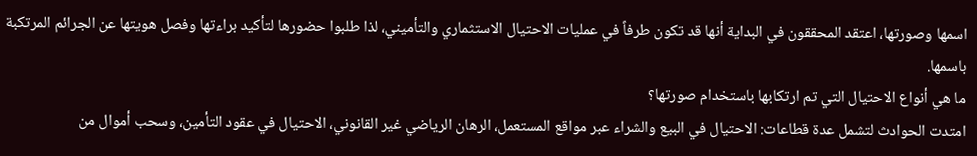اسمها وصورتها، اعتقد المحققون في البداية أنها قد تكون طرفاً في عمليات الاحتيال الاستثماري والتأميني، لذا طلبوا حضورها لتأكيد براءتها وفصل هويتها عن الجرائم المرتكبة باسمها.
ما هي أنواع الاحتيال التي تم ارتكابها باستخدام صورتها؟
امتدت الحوادث لتشمل عدة قطاعات: الاحتيال في البيع والشراء عبر مواقع المستعمل، الرهان الرياضي غير القانوني، الاحتيال في عقود التأمين، وسحب أموال من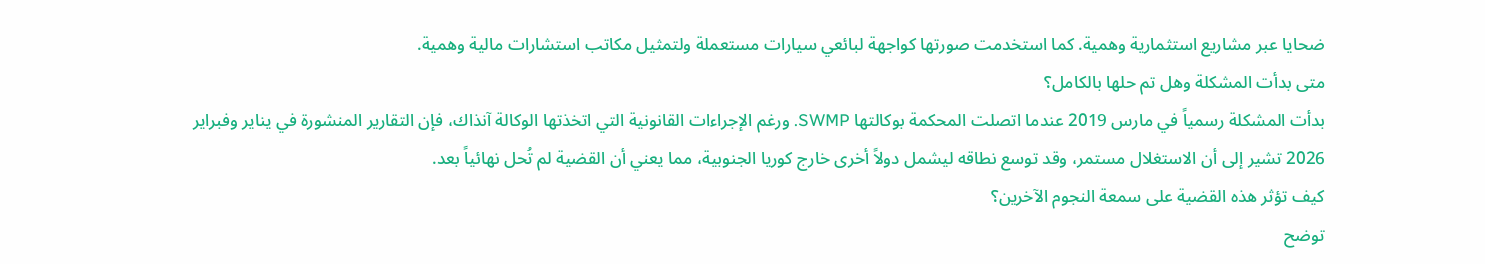ضحايا عبر مشاريع استثمارية وهمية. كما استخدمت صورتها كواجهة لبائعي سيارات مستعملة ولتمثيل مكاتب استشارات مالية وهمية.
متى بدأت المشكلة وهل تم حلها بالكامل؟
بدأت المشكلة رسمياً في مارس 2019 عندما اتصلت المحكمة بوكالتها SWMP. ورغم الإجراءات القانونية التي اتخذتها الوكالة آنذاك، فإن التقارير المنشورة في يناير وفبراير 2026 تشير إلى أن الاستغلال مستمر، وقد توسع نطاقه ليشمل دولاً أخرى خارج كوريا الجنوبية، مما يعني أن القضية لم تُحل نهائياً بعد.
كيف تؤثر هذه القضية على سمعة النجوم الآخرين؟
توضح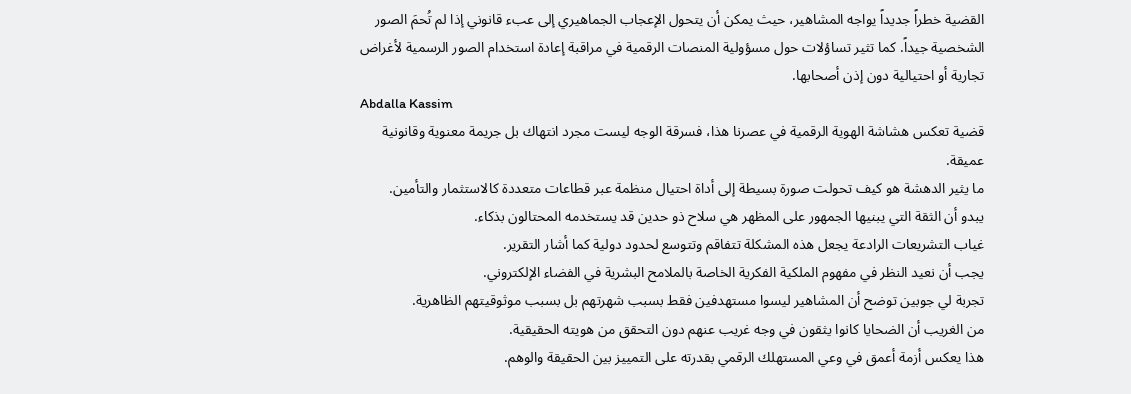القضية خطراً جديداً يواجه المشاهير، حيث يمكن أن يتحول الإعجاب الجماهيري إلى عبء قانوني إذا لم تُحمَ الصور الشخصية جيداً. كما تثير تساؤلات حول مسؤولية المنصات الرقمية في مراقبة إعادة استخدام الصور الرسمية لأغراض تجارية أو احتيالية دون إذن أصحابها.
Abdalla Kassim
قضية تعكس هشاشة الهوية الرقمية في عصرنا هذا، فسرقة الوجه ليست مجرد انتهاك بل جريمة معنوية وقانونية عميقة.
ما يثير الدهشة هو كيف تحولت صورة بسيطة إلى أداة احتيال منظمة عبر قطاعات متعددة كالاستثمار والتأمين.
يبدو أن الثقة التي يبنيها الجمهور على المظهر هي سلاح ذو حدين قد يستخدمه المحتالون بذكاء.
غياب التشريعات الرادعة يجعل هذه المشكلة تتفاقم وتتوسع لحدود دولية كما أشار التقرير.
يجب أن نعيد النظر في مفهوم الملكية الفكرية الخاصة بالملامح البشرية في الفضاء الإلكتروني.
تجربة لي جوبين توضح أن المشاهير ليسوا مستهدفين فقط بسبب شهرتهم بل بسبب موثوقيتهم الظاهرية.
من الغريب أن الضحايا كانوا يثقون في وجه غريب عنهم دون التحقق من هويته الحقيقية.
هذا يعكس أزمة أعمق في وعي المستهلك الرقمي بقدرته على التمييز بين الحقيقة والوهم.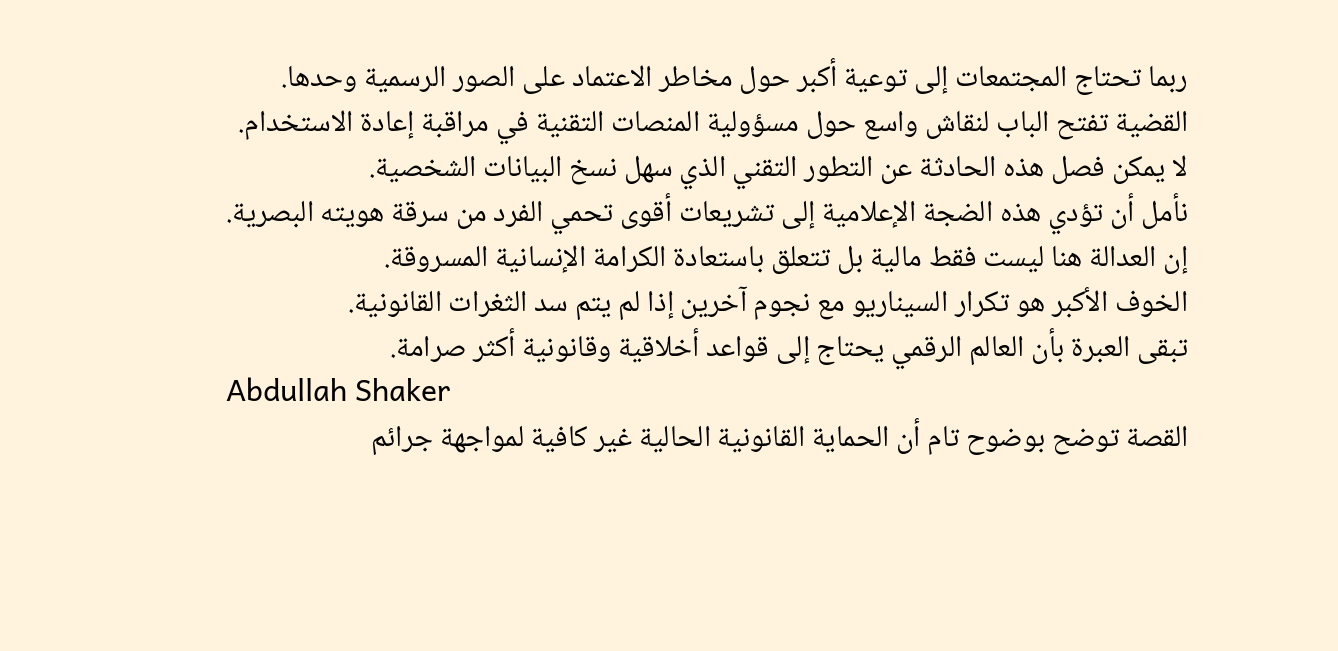ربما تحتاج المجتمعات إلى توعية أكبر حول مخاطر الاعتماد على الصور الرسمية وحدها.
القضية تفتح الباب لنقاش واسع حول مسؤولية المنصات التقنية في مراقبة إعادة الاستخدام.
لا يمكن فصل هذه الحادثة عن التطور التقني الذي سهل نسخ البيانات الشخصية.
نأمل أن تؤدي هذه الضجة الإعلامية إلى تشريعات أقوى تحمي الفرد من سرقة هويته البصرية.
إن العدالة هنا ليست فقط مالية بل تتعلق باستعادة الكرامة الإنسانية المسروقة.
الخوف الأكبر هو تكرار السيناريو مع نجوم آخرين إذا لم يتم سد الثغرات القانونية.
تبقى العبرة بأن العالم الرقمي يحتاج إلى قواعد أخلاقية وقانونية أكثر صرامة.
Abdullah Shaker
القصة توضح بوضوح تام أن الحماية القانونية الحالية غير كافية لمواجهة جرائم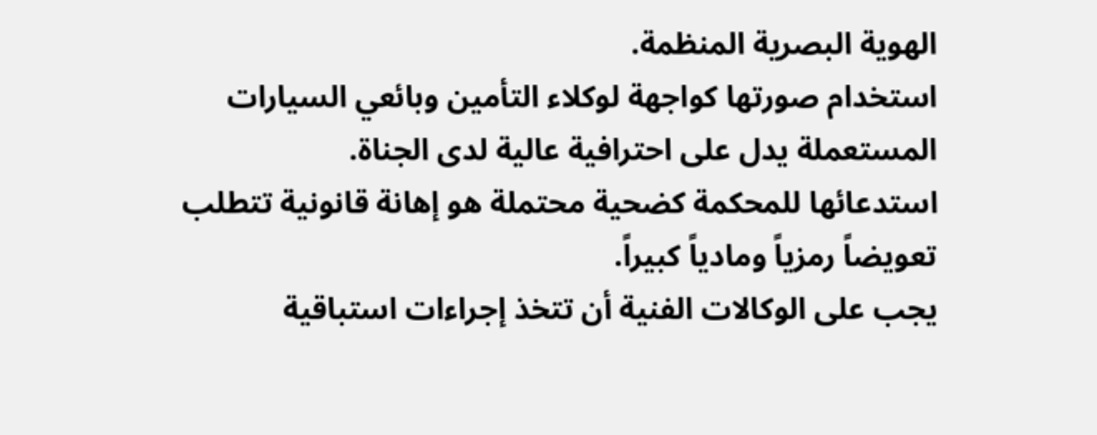الهوية البصرية المنظمة.
استخدام صورتها كواجهة لوكلاء التأمين وبائعي السيارات المستعملة يدل على احترافية عالية لدى الجناة.
استدعائها للمحكمة كضحية محتملة هو إهانة قانونية تتطلب تعويضاً رمزياً ومادياً كبيراً.
يجب على الوكالات الفنية أن تتخذ إجراءات استباقية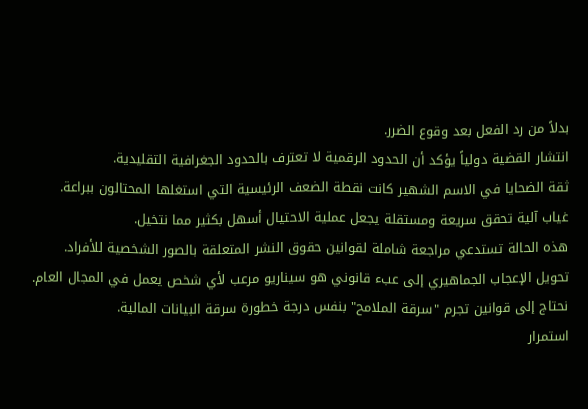بدلاً من رد الفعل بعد وقوع الضرر.
انتشار القضية دولياً يؤكد أن الحدود الرقمية لا تعترف بالحدود الجغرافية التقليدية.
ثقة الضحايا في الاسم الشهير كانت نقطة الضعف الرئيسية التي استغلها المحتالون ببراعة.
غياب آلية تحقق سريعة ومستقلة يجعل عملية الاحتيال أسهل بكثير مما نتخيل.
هذه الحالة تستدعي مراجعة شاملة لقوانين حقوق النشر المتعلقة بالصور الشخصية للأفراد.
تحويل الإعجاب الجماهيري إلى عبء قانوني هو سيناريو مرعب لأي شخص يعمل في المجال العام.
نحتاج إلى قوانين تجرم "سرقة الملامح" بنفس درجة خطورة سرقة البيانات المالية.
استمرار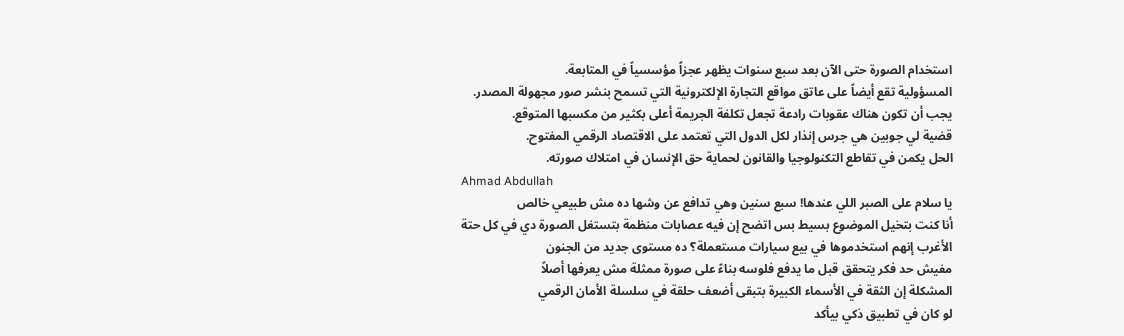استخدام الصورة حتى الآن بعد سبع سنوات يظهر عجزاً مؤسسياً في المتابعة.
المسؤولية تقع أيضاً على عاتق مواقع التجارة الإلكترونية التي تسمح بنشر صور مجهولة المصدر.
يجب أن تكون هناك عقوبات رادعة تجعل تكلفة الجريمة أعلى بكثير من مكسبها المتوقع.
قضية لي جوبين هي جرس إنذار لكل الدول التي تعتمد على الاقتصاد الرقمي المفتوح.
الحل يكمن في تقاطع التكنولوجيا والقانون لحماية حق الإنسان في امتلاك صورته.
Ahmad Abdullah
يا سلام على الصبر اللي عندها! سبع سنين وهي تدافع عن وشها ده مش طبيعي خالص
أنا كنت بتخيل الموضوع بسيط بس اتضح إن فيه عصابات منظمة بتستغل الصورة دي في كل حتة
الأغرب إنهم استخدموها في بيع سيارات مستعملة؟ ده مستوى جديد من الجنون
مفيش حد فكر يتحقق قبل ما يدفع فلوسه بناءً على صورة ممثلة مش يعرفها أصلاً
المشكلة إن الثقة في الأسماء الكبيرة بتبقى أضعف حلقة في سلسلة الأمان الرقمي
لو كان في تطبيق ذكي بيأكد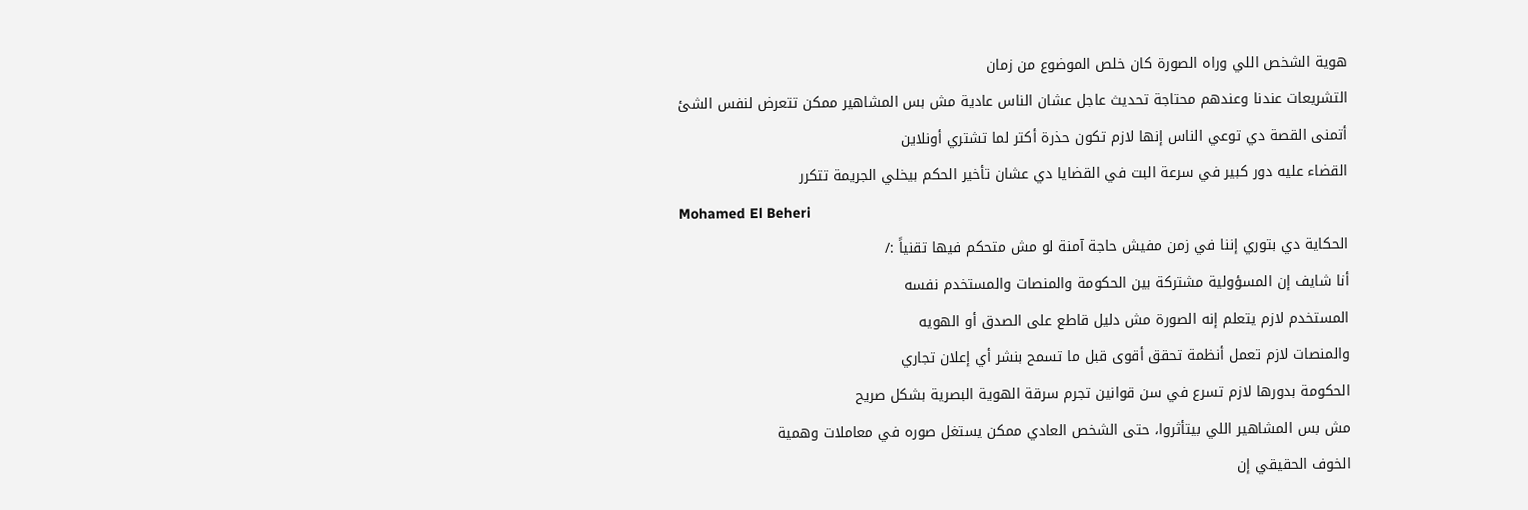هوية الشخص اللي وراه الصورة كان خلص الموضوع من زمان
التشريعات عندنا وعندهم محتاجة تحديث عاجل عشان الناس عادية مش بس المشاهير ممكن تتعرض لنفس الشئ
أتمنى القصة دي توعي الناس إنها لازم تكون حذرة أكتر لما تشتري أونلاين
القضاء عليه دور كبير في سرعة البت في القضايا دي عشان تأخير الحكم بيخلي الجريمة تتكرر
Mohamed El Beheri
الحكاية دي بتوري إننا في زمن مفيش حاجة آمنة لو مش متحكم فيها تقنياً :/
أنا شايف إن المسؤولية مشتركة بين الحكومة والمنصات والمستخدم نفسه
المستخدم لازم يتعلم إنه الصورة مش دليل قاطع على الصدق أو الهويه
والمنصات لازم تعمل أنظمة تحقق أقوى قبل ما تسمح بنشر أي إعلان تجاري
الحكومة بدورها لازم تسرع في سن قوانين تجرم سرقة الهوية البصرية بشكل صريح
مش بس المشاهير اللي بيتأثروا، حتى الشخص العادي ممكن يستغل صوره في معاملات وهمية
الخوف الحقيقي إن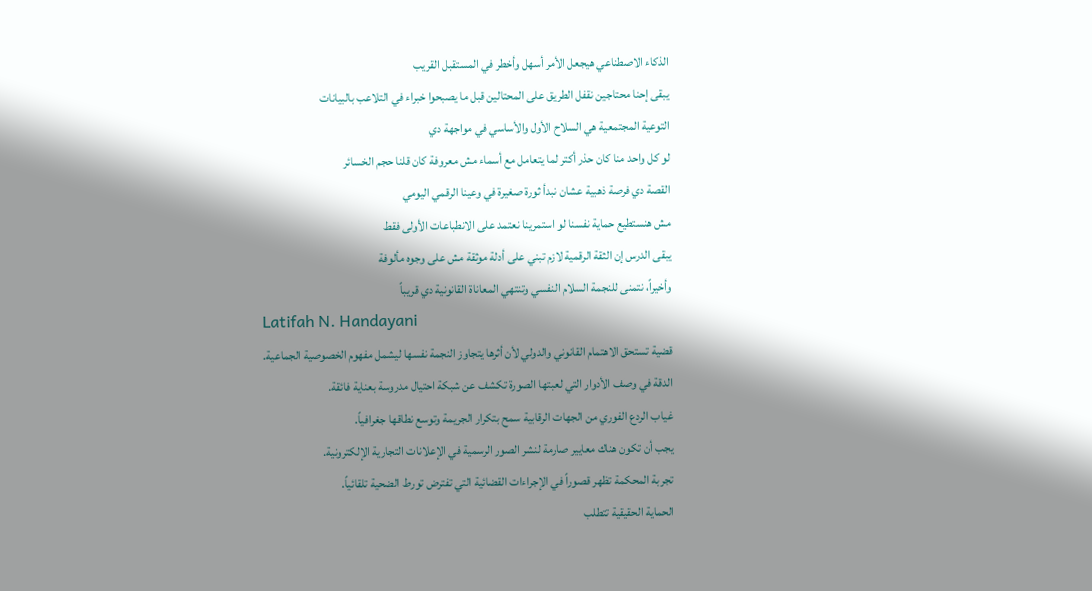الذكاء الاصطناعي هيجعل الأمر أسهل وأخطر في المستقبل القريب
يبقى إحنا محتاجين نقفل الطريق على المحتالين قبل ما يصبحوا خبراء في التلاعب بالبيانات
التوعية المجتمعية هي السلاح الأول والأساسي في مواجهة دي
لو كل واحد منا كان حذر أكتر لما يتعامل مع أسماء مش معروفة كان قلنا حجم الخسائر
القصة دي فرصة ذهبية عشان نبدأ ثورة صغيرة في وعينا الرقمي اليومي
مش هنستطيع حماية نفسنا لو استمرينا نعتمد على الانطباعات الأولى فقط
يبقى الدرس إن الثقة الرقمية لازم تبني على أدلة موثقة مش على وجوه مألوفة
وأخيراً، نتمنى للنجمة السلام النفسي وتنتهي المعاناة القانونية دي قريباً
Latifah N. Handayani
قضية تستحق الاهتمام القانوني والدولي لأن أثرها يتجاوز النجمة نفسها ليشمل مفهوم الخصوصية الجماعية.
الدقة في وصف الأدوار التي لعبتها الصورة تكشف عن شبكة احتيال مدروسة بعناية فائقة.
غياب الردع الفوري من الجهات الرقابية سمح بتكرار الجريمة وتوسع نطاقها جغرافياً.
يجب أن تكون هناك معايير صارمة لنشر الصور الرسمية في الإعلانات التجارية الإلكترونية.
تجربة المحكمة تظهر قصوراً في الإجراءات القضائية التي تفترض تورط الضحية تلقائياً.
الحماية الحقيقية تتطلب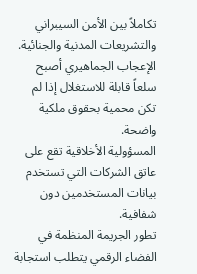تكاملاً بين الأمن السيبراني والتشريعات المدنية والجنائية.
الإعجاب الجماهيري أصبح سلعاً قابلة للاستغلال إذا لم تكن محمية بحقوق ملكية واضحة.
المسؤولية الأخلاقية تقع على عاتق الشركات التي تستخدم بيانات المستخدمين دون شفافية.
تطور الجريمة المنظمة في الفضاء الرقمي يتطلب استجابة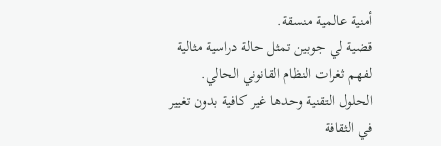أمنية عالمية منسقة.
قضية لي جوبين تمثل حالة دراسية مثالية لفهم ثغرات النظام القانوني الحالي.
الحلول التقنية وحدها غير كافية بدون تغيير في الثقافة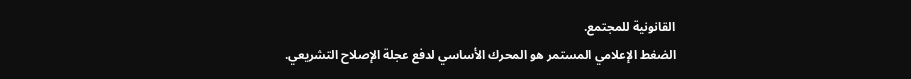القانونية للمجتمع.
الضغط الإعلامي المستمر هو المحرك الأساسي لدفع عجلة الإصلاح التشريعي.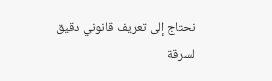نحتاج إلى تعريف قانوني دقيق لسرقة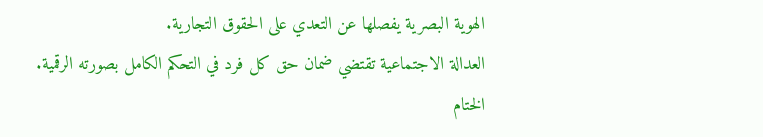الهوية البصرية يفصلها عن التعدي على الحقوق التجارية.
العدالة الاجتماعية تقتضي ضمان حق كل فرد في التحكم الكامل بصورته الرقمية.
الختام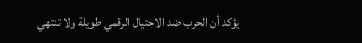يؤكد أن الحرب ضد الاحتيال الرقمي طويلة ولا تنتهي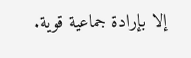إلا بإرادة جماعية قوية.